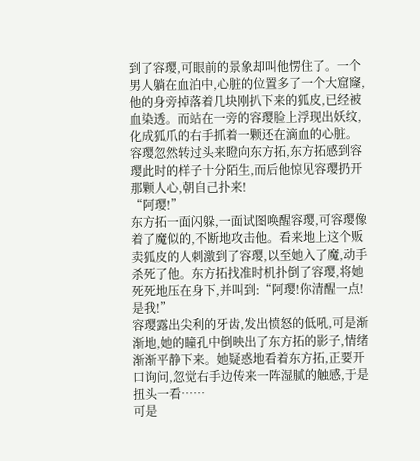到了容璎,可眼前的景象却叫他愣住了。一个男人躺在血泊中,心脏的位置多了一个大窟窿,他的身旁掉落着几块刚扒下来的狐皮,已经被血染透。而站在一旁的容璎脸上浮现出妖纹,化成狐爪的右手抓着一颗还在滴血的心脏。
容璎忽然转过头来瞪向东方拓,东方拓感到容璎此时的样子十分陌生,而后他惊见容璎扔开那颗人心,朝自己扑来!
“阿璎!”
东方拓一面闪躲,一面试图唤醒容璎,可容璎像着了魔似的,不断地攻击他。看来地上这个贩卖狐皮的人刺激到了容璎,以至她入了魔,动手杀死了他。东方拓找准时机扑倒了容璎,将她死死地压在身下,并叫到:“阿璎!你清醒一点!是我!”
容璎露出尖利的牙齿,发出愤怒的低吼,可是渐渐地,她的瞳孔中倒映出了东方拓的影子,情绪渐渐平静下来。她疑惑地看着东方拓,正要开口询问,忽觉右手边传来一阵湿腻的触感,于是扭头一看……
可是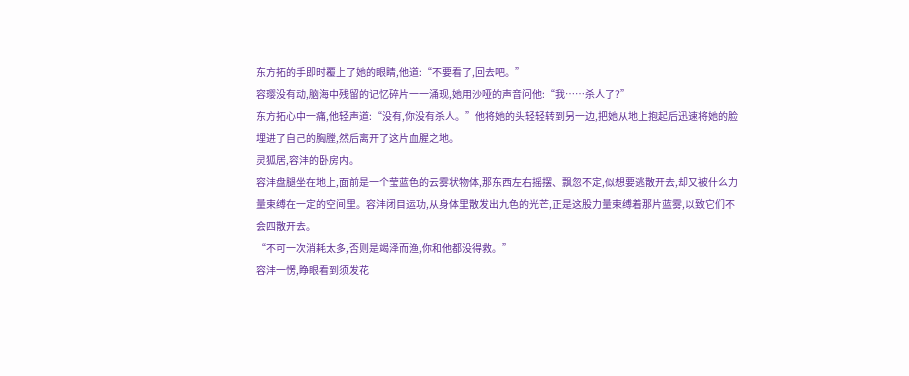东方拓的手即时覆上了她的眼睛,他道:“不要看了,回去吧。”
容璎没有动,脑海中残留的记忆碎片一一涌现,她用沙哑的声音问他:“我……杀人了?”
东方拓心中一痛,他轻声道:“没有,你没有杀人。”他将她的头轻轻转到另一边,把她从地上抱起后迅速将她的脸埋进了自己的胸膛,然后离开了这片血腥之地。
灵狐居,容沣的卧房内。
容沣盘腿坐在地上,面前是一个莹蓝色的云雾状物体,那东西左右摇摆、飘忽不定,似想要逃散开去,却又被什么力量束缚在一定的空间里。容沣闭目运功,从身体里散发出九色的光芒,正是这股力量束缚着那片蓝雾,以致它们不会四散开去。
“不可一次消耗太多,否则是竭泽而渔,你和他都没得救。”
容沣一愣,睁眼看到须发花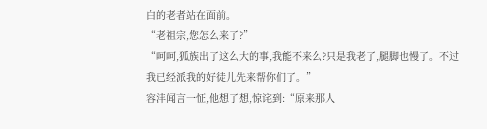白的老者站在面前。
“老祖宗,您怎么来了?”
“呵呵,狐族出了这么大的事,我能不来么?只是我老了,腿脚也慢了。不过我已经派我的好徒儿先来帮你们了。”
容沣闻言一怔,他想了想,惊诧到:“原来那人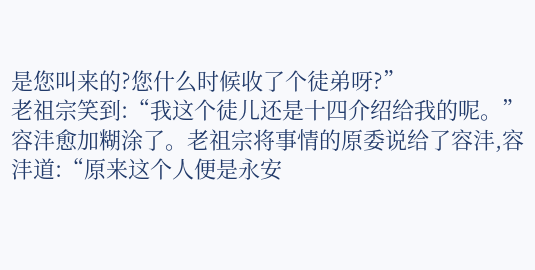是您叫来的?您什么时候收了个徒弟呀?”
老祖宗笑到:“我这个徒儿还是十四介绍给我的呢。”
容沣愈加糊涂了。老祖宗将事情的原委说给了容沣,容沣道:“原来这个人便是永安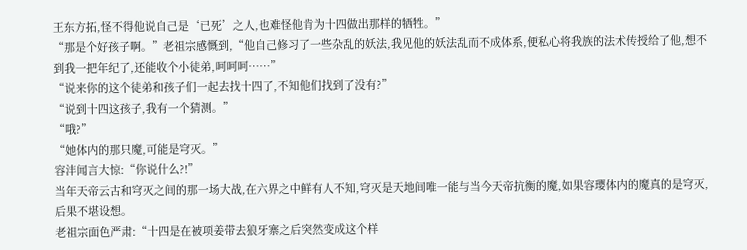王东方拓,怪不得他说自己是‘已死’之人,也难怪他肯为十四做出那样的牺牲。”
“那是个好孩子啊。”老祖宗感慨到,“他自己修习了一些杂乱的妖法,我见他的妖法乱而不成体系,便私心将我族的法术传授给了他,想不到我一把年纪了,还能收个小徒弟,呵呵呵……”
“说来你的这个徒弟和孩子们一起去找十四了,不知他们找到了没有?”
“说到十四这孩子,我有一个猜测。”
“哦?”
“她体内的那只魔,可能是穹灭。”
容沣闻言大惊:“你说什么?!”
当年天帝云古和穹灭之间的那一场大战,在六界之中鲜有人不知,穹灭是天地间唯一能与当今天帝抗衡的魔,如果容璎体内的魔真的是穹灭,后果不堪设想。
老祖宗面色严肃:“十四是在被项姜带去狼牙寨之后突然变成这个样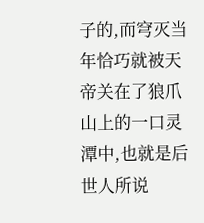子的,而穹灭当年恰巧就被天帝关在了狼爪山上的一口灵潭中,也就是后世人所说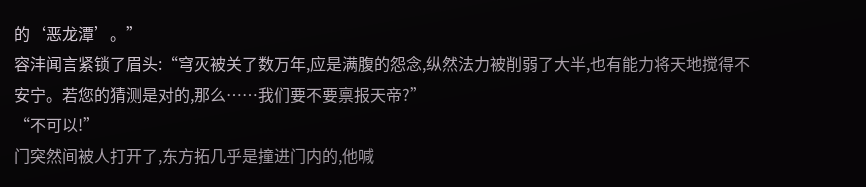的‘恶龙潭’。”
容沣闻言紧锁了眉头:“穹灭被关了数万年,应是满腹的怨念,纵然法力被削弱了大半,也有能力将天地搅得不安宁。若您的猜测是对的,那么……我们要不要禀报天帝?”
“不可以!”
门突然间被人打开了,东方拓几乎是撞进门内的,他喊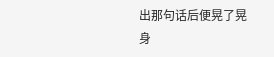出那句话后便晃了晃身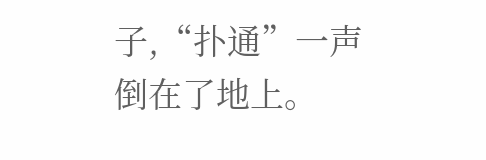子,“扑通”一声倒在了地上。